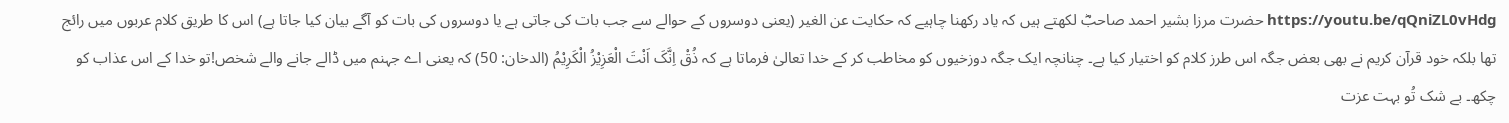https://youtu.be/qQniZL0vHdg حضرت مرزا بشیر احمد صاحبؓ لکھتے ہیں کہ یاد رکھنا چاہیے کہ حکایت عن الغیر (یعنی دوسروں کے حوالے سے جب بات کی جاتی ہے یا دوسروں کی بات کو آگے بیان کیا جاتا ہے) اس کا طریق کلام عربوں میں رائج تھا بلکہ خود قرآن کریم نے بھی بعض جگہ اس طرز کلام کو اختیار کیا ہے۔ چنانچہ ایک جگہ دوزخیوں کو مخاطب کر کے خدا تعالیٰ فرماتا ہے کہ ذُقْ اِنَّکَ اَنْتَ الْعَزِیْزُ الْکَرِیْمُ (الدخان: 50) کہ یعنی اے جہنم میں ڈالے جانے والے شخص!تو خدا کے اس عذاب کو چکھ۔ بے شک تُو بہت عزت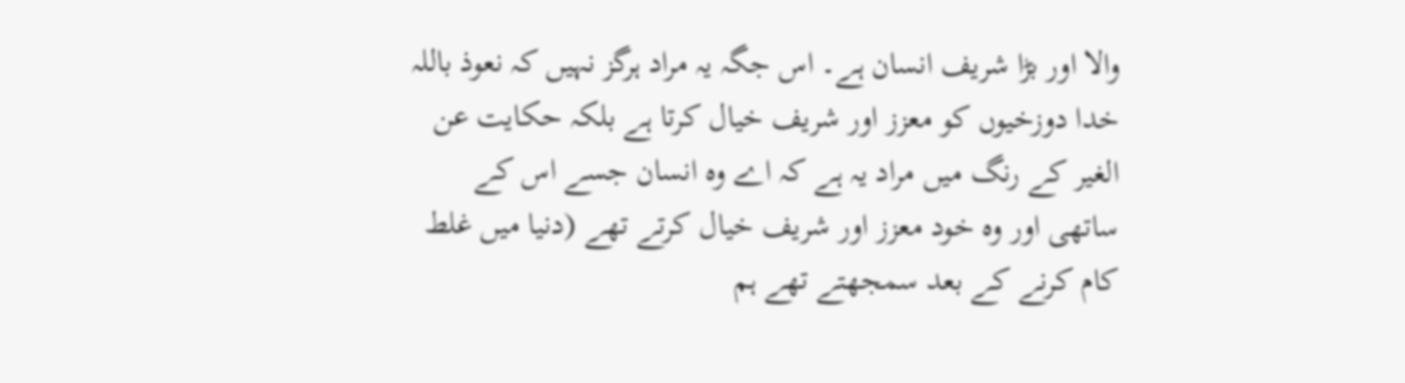والا اور بڑا شریف انسان ہے۔ اس جگہ یہ مراد ہرگز نہیں کہ نعوذ باللہ خدا دوزخیوں کو معزز اور شریف خیال کرتا ہے بلکہ حکایت عن الغیر کے رنگ میں مراد یہ ہے کہ اے وہ انسان جسے اس کے ساتھی اور وہ خود معزز اور شریف خیال کرتے تھے (دنیا میں غلط کام کرنے کے بعد سمجھتے تھے ہم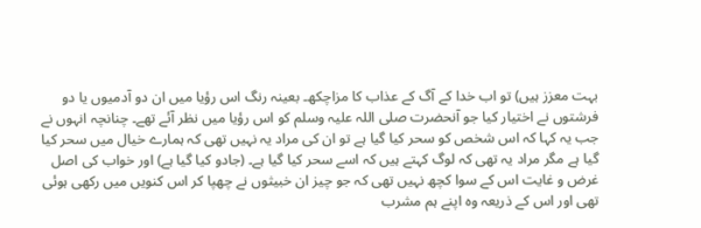بہت معزز ہیں) تو اب خدا کے آگ کے عذاب کا مزاچکھ۔ بعینہ رنگ اس رؤیا میں ان دو آدمیوں یا دو فرشتوں نے اختیار کیا جو آنحضرت صلی اللہ علیہ وسلم کو اس رؤیا میں نظر آئے تھے۔ چنانچہ انہوں نے جب یہ کہا کہ اس شخص کو سحر کیا گیا ہے تو ان کی مراد یہ نہیں تھی کہ ہمارے خیال میں سحر کیا گیا ہے مگر مراد یہ تھی کہ لوگ کہتے ہیں کہ اسے سحر کیا گیا ہے۔ (جادو کیا گیا ہے) اور خواب کی اصل غرض و غایت اس کے سوا کچھ نہیں تھی کہ جو چیز ان خبیثوں نے چھپا کر اس کنویں میں رکھی ہوئی تھی اور اس کے ذریعہ وہ اپنے ہم مشرب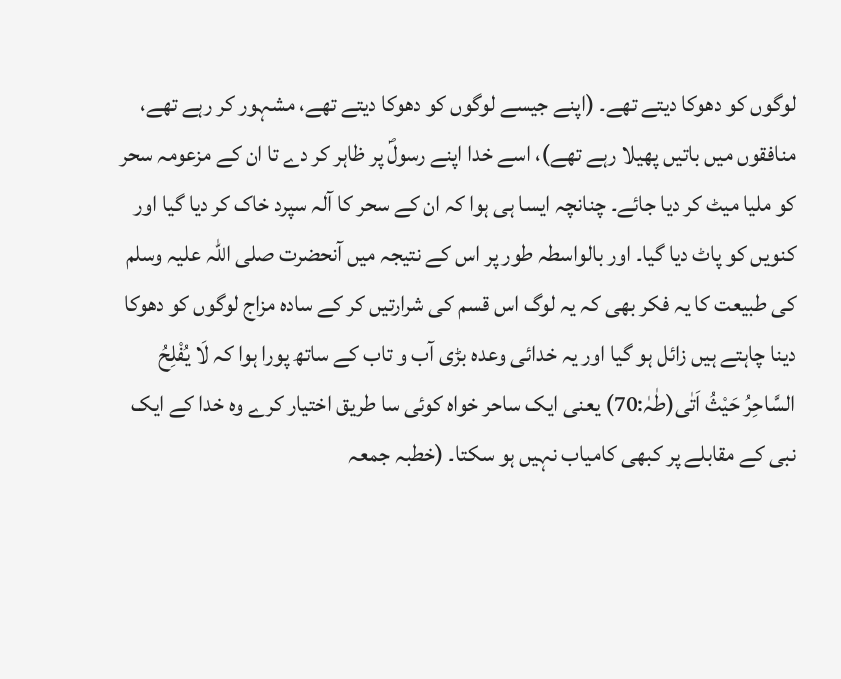لوگوں کو دھوکا دیتے تھے۔ (اپنے جیسے لوگوں کو دھوکا دیتے تھے، مشہور کر رہے تھے، منافقوں میں باتیں پھیلا رہے تھے)، اسے خدا اپنے رسولؐ پر ظاہر کر دے تا ان کے مزعومہ سحر کو ملیا میٹ کر دیا جائے۔ چنانچہ ایسا ہی ہوا کہ ان کے سحر کا آلہ سپرد خاک کر دیا گیا اور کنویں کو پاٹ دیا گیا۔ اور بالواسطہ طور پر اس کے نتیجہ میں آنحضرت صلی اللہ علیہ وسلم کی طبیعت کا یہ فکر بھی کہ یہ لوگ اس قسم کی شرارتیں کر کے سادہ مزاج لوگوں کو دھوکا دینا چاہتے ہیں زائل ہو گیا اور یہ خدائی وعدہ بڑی آب و تاب کے ساتھ پورا ہوا کہ لَا یُفْلِحُ السَّاحِرُ حَیْثُ اَتٰی(طٰہٰ:70) یعنی ایک ساحر خواہ کوئی سا طریق اختیار کرے وہ خدا کے ایک نبی کے مقابلے پر کبھی کامیاب نہیں ہو سکتا۔ (خطبہ جمعہ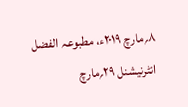۸؍مارچ ۲۰۱۹ء، مطبوعہ الفضل انٹرنیشنل ۲۹؍مارچ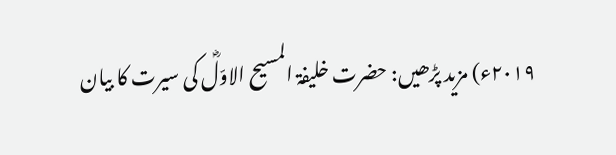۲۰۱۹ء) مزید پڑھیں: حضرت خلیفۃ المسیح الاوّلؓ کی سیرت کا بیان